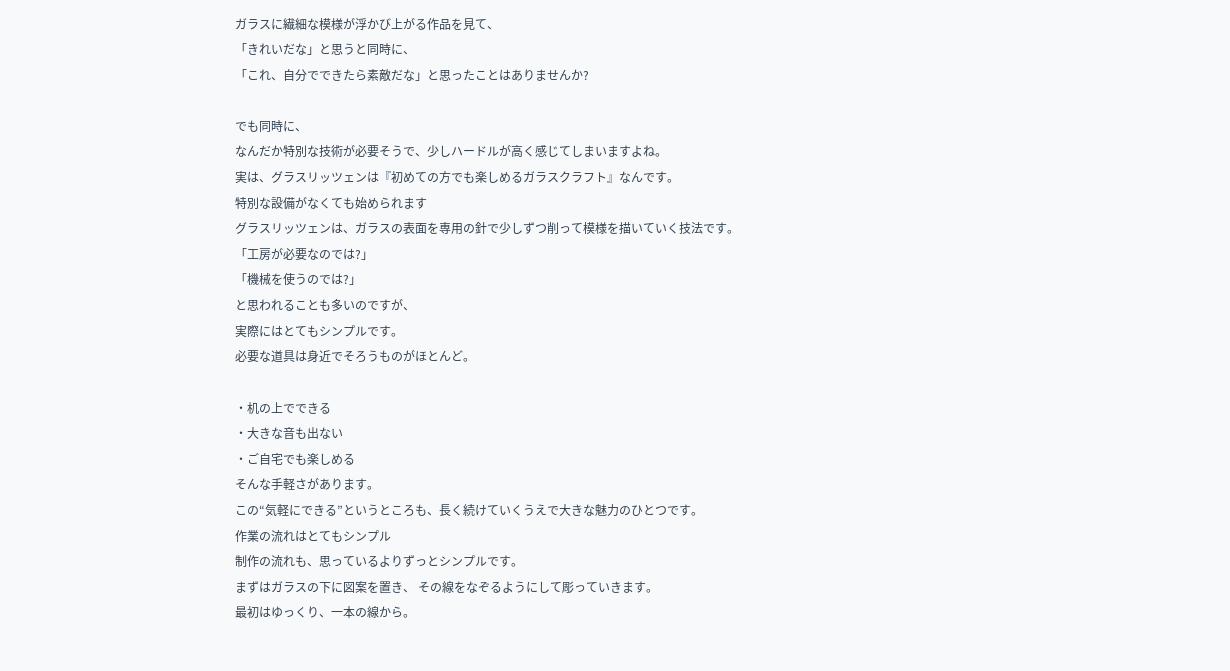ガラスに繊細な模様が浮かび上がる作品を見て、
「きれいだな」と思うと同時に、
「これ、自分でできたら素敵だな」と思ったことはありませんか?

でも同時に、
なんだか特別な技術が必要そうで、少しハードルが高く感じてしまいますよね。
実は、グラスリッツェンは『初めての方でも楽しめるガラスクラフト』なんです。
特別な設備がなくても始められます
グラスリッツェンは、ガラスの表面を専用の針で少しずつ削って模様を描いていく技法です。
「工房が必要なのでは?」
「機械を使うのでは?」
と思われることも多いのですが、
実際にはとてもシンプルです。
必要な道具は身近でそろうものがほとんど。

・机の上でできる
・大きな音も出ない
・ご自宅でも楽しめる
そんな手軽さがあります。
この“気軽にできる”というところも、長く続けていくうえで大きな魅力のひとつです。
作業の流れはとてもシンプル
制作の流れも、思っているよりずっとシンプルです。
まずはガラスの下に図案を置き、 その線をなぞるようにして彫っていきます。
最初はゆっくり、一本の線から。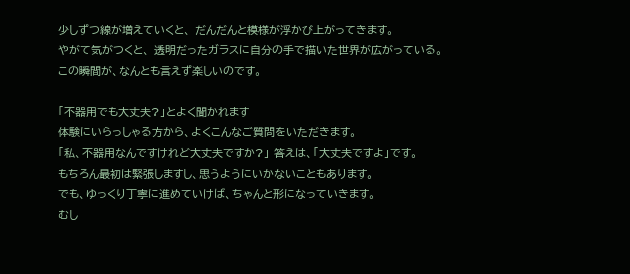少しずつ線が増えていくと、 だんだんと模様が浮かび上がってきます。
やがて気がつくと、 透明だったガラスに自分の手で描いた世界が広がっている。
この瞬間が、なんとも言えず楽しいのです。

「不器用でも大丈夫?」とよく聞かれます
体験にいらっしゃる方から、よくこんなご質問をいただきます。
「私、不器用なんですけれど大丈夫ですか?」 答えは、「大丈夫ですよ」です。
もちろん最初は緊張しますし、思うようにいかないこともあります。
でも、ゆっくり丁寧に進めていけば、ちゃんと形になっていきます。
むし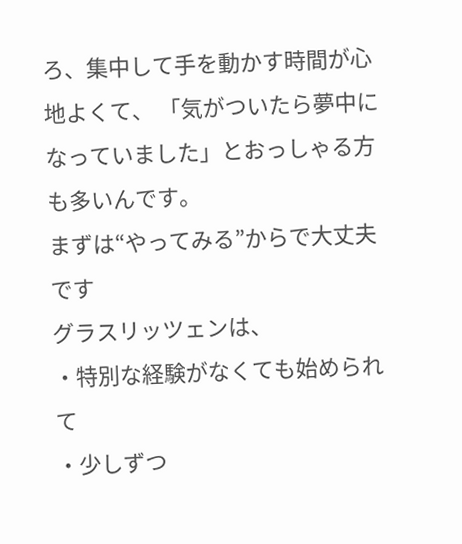ろ、集中して手を動かす時間が心地よくて、 「気がついたら夢中になっていました」とおっしゃる方も多いんです。
まずは“やってみる”からで大丈夫です
グラスリッツェンは、
・特別な経験がなくても始められて
・少しずつ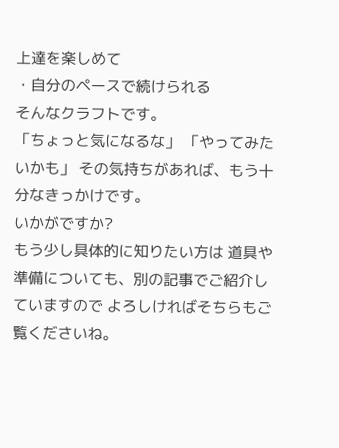上達を楽しめて
・自分のペースで続けられる
そんなクラフトです。
「ちょっと気になるな」 「やってみたいかも」 その気持ちがあれば、もう十分なきっかけです。
いかがですか?
もう少し具体的に知りたい方は 道具や準備についても、別の記事でご紹介していますので よろしければそちらもご覧くださいね。